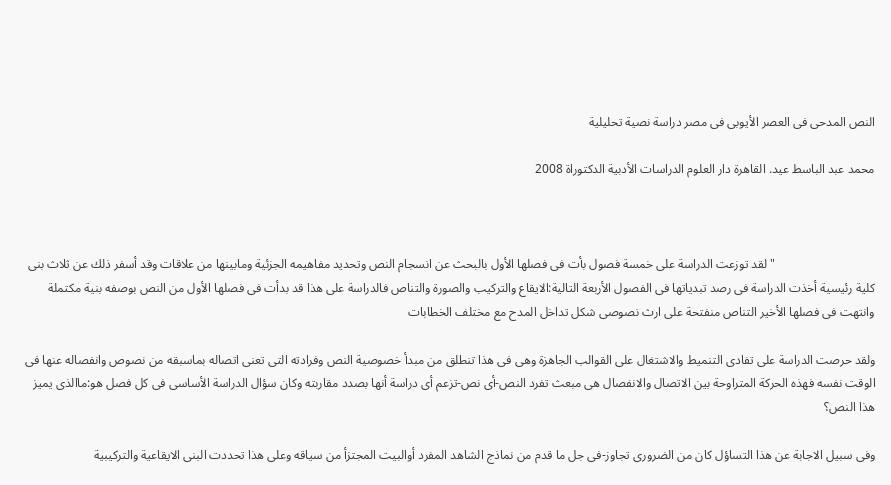النص المدحى فى العصر الأيوبى فى مصر دراسة نصية تحليلية

محمد عبد الباسط عيد. القاهرة دار العلوم الدراسات الأدبية الدكتوراة 2008



                                "لقد توزعت الدراسة على خمسة فصول بأت فى فصلها الأول بالبحث عن انسجام النص وتحديد مفاهيمه الجزئية ومابينها من علاقات وقد أسفر ذلك عن ثلاث بنى كلية رئيسية أخذت الدراسة فى رصد تبدياتها فى الفصول الأربعة التالية:الايقاع والتركيب والصورة والتناص فالدراسة على هذا قد بدأت فى فصلها الأول من النص بوصفه بنية مكتملة وانتهت فى فصلها الأخير التناص منفتحة على ارث نصوصى شكل تداخل المدح مع مختلف الخطابات

ولقد حرصت الدراسة على تفادى التنميط والاشتغال على القوالب الجاهزة وهى فى هذا تنطلق من مبدأ خصوصية النص وفرادته التى تعنى اتصاله بماسبقه من نصوص وانفصاله عنها فى الوقت نفسه فهذه الحركة المتراوحة بين الاتصال والانفصال هى مبعث تفرد النص-أى نص-تزعم أى دراسة أنها بصدد مقاربته وكان سؤال الدراسة الأساسى فى كل فصل هو:ماالذى يميز هذا النص؟

وفى سبيل الاجابة عن هذا التساؤل كان من الضرورى تجاوز-فى جل ما قدم من نماذج الشاهد المفرد أوالبيت المجتزأ من سياقه وعلى هذا تحددت البنى الايقاعية والتركيبية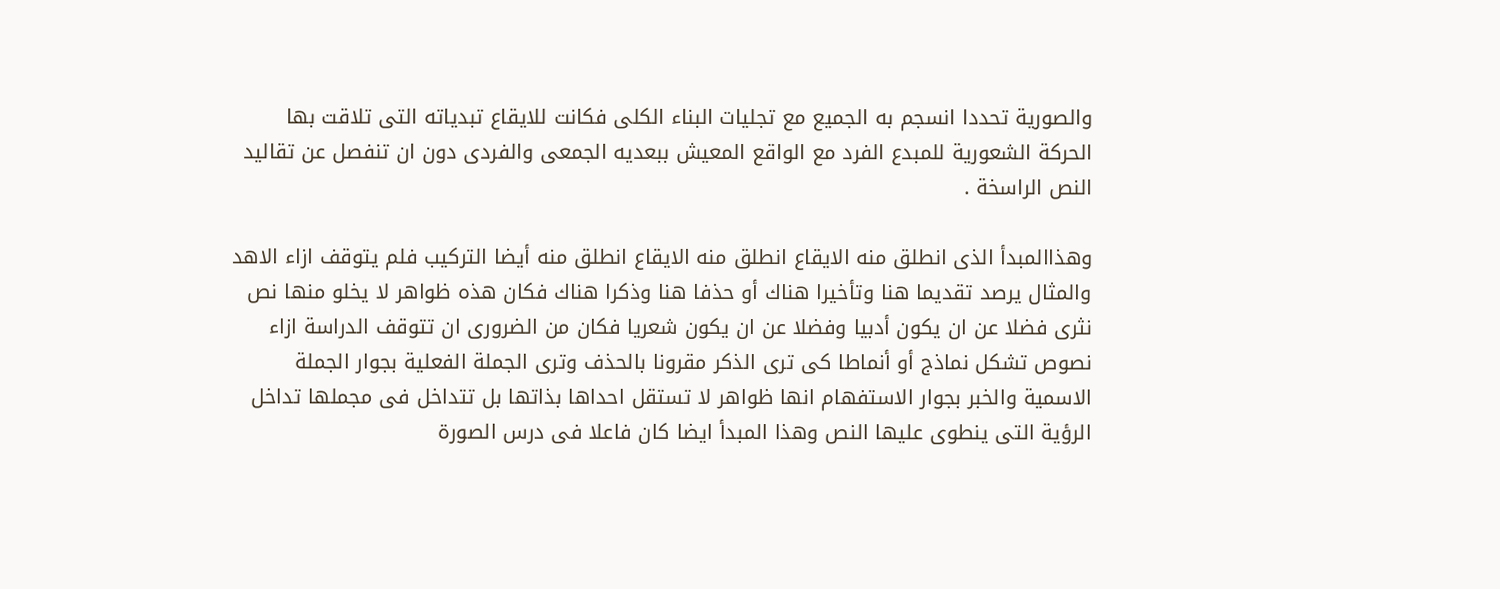والصورية تحددا انسجم به الجميع مع تجليات البناء الكلى فكانت للايقاع تبدياته التى تلاقت بها الحركة الشعورية للمبدع الفرد مع الواقع المعيش ببعديه الجمعى والفردى دون ان تنفصل عن تقاليد النص الراسخة .

وهذاالمبدأ الذى انطلق منه الايقاع انطلق منه الايقاع انطلق منه أيضا التركيب فلم يتوقف ازاء الاهد والمثال يرصد تقديما هنا وتأخيرا هناك أو حذفا هنا وذكرا هناك فكان هذه ظواهر لا يخلو منها نص نثرى فضلا عن ان يكون أدبيا وفضلا عن ان يكون شعريا فكان من الضرورى ان تتوقف الدراسة ازاء نصوص تشكل نماذج أو أنماطا كى ترى الذكر مقرونا بالحذف وترى الجملة الفعلية بجوار الجملة الاسمية والخبر بجوار الاستفهام انها ظواهر لا تستقل احداها بذاتها بل تتداخل فى مجملها تداخل الرؤية التى ينطوى عليها النص وهذا المبدأ ايضا كان فاعلا فى درس الصورة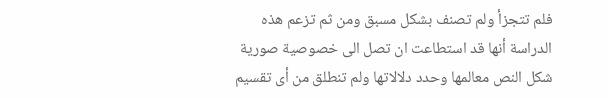فلم تتجزأ ولم تصنف بشكل مسبق ومن ثم تزعم هذه الدراسة أنها قد استطاعت ان تصل الى خصوصية صورية شكل النص معالمها وحدد دلالاتها ولم تنطلق من أى تقسيم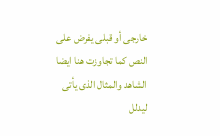خارجى أو قبلى يفرض على النص كما تجاوزت هنا ايضا الشاهد والمثال الذى يأتى ليدلل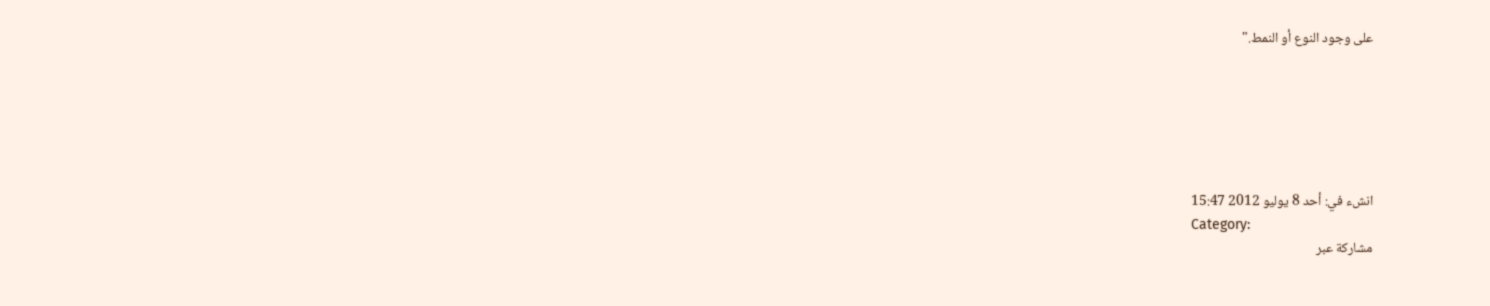على وجود النوع أو النمط."






انشء في: أحد 8 يوليو 2012 15:47
Category:
مشاركة عبر